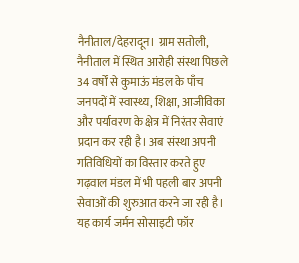नैनीताल/देहरादून। ग्राम सतोली, नैनीताल में स्थित आरोही संस्था पिछले 34 वर्षों से कुमाऊं मंडल के पाँच जनपदों में स्वास्थ्य, शिक्षा, आजीविका और पर्यावरण के क्षेत्र में निरंतर सेवाएं प्रदान कर रही है। अब संस्था अपनी गतिविधियों का विस्तार करते हुए गढ़वाल मंडल में भी पहली बार अपनी सेवाओं की शुरुआत करने जा रही है।
यह कार्य जर्मन सोसाइटी फॉर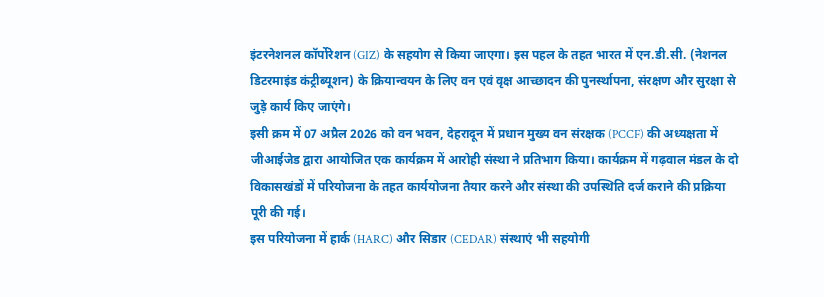इंटरनेशनल कॉर्पोरेशन (GIZ) के सहयोग से किया जाएगा। इस पहल के तहत भारत में एन.डी.सी. (नेशनल डिटरमाइंड कंट्रीब्यूशन) के क्रियान्वयन के लिए वन एवं वृक्ष आच्छादन की पुनर्स्थापना, संरक्षण और सुरक्षा से जुड़े कार्य किए जाएंगे।
इसी क्रम में 07 अप्रैल 2026 को वन भवन, देहरादून में प्रधान मुख्य वन संरक्षक (PCCF) की अध्यक्षता में जीआईजेड द्वारा आयोजित एक कार्यक्रम में आरोही संस्था ने प्रतिभाग किया। कार्यक्रम में गढ़वाल मंडल के दो विकासखंडों में परियोजना के तहत कार्ययोजना तैयार करने और संस्था की उपस्थिति दर्ज कराने की प्रक्रिया पूरी की गई।
इस परियोजना में हार्क (HARC) और सिडार (CEDAR) संस्थाएं भी सहयोगी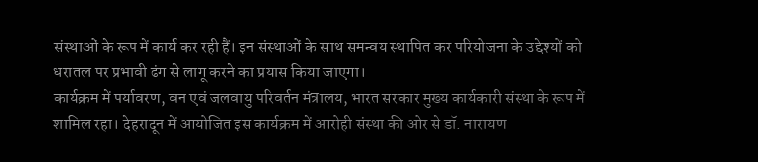संस्थाओं के रूप में कार्य कर रही हैं। इन संस्थाओं के साथ समन्वय स्थापित कर परियोजना के उद्देश्यों को धरातल पर प्रभावी ढंग से लागू करने का प्रयास किया जाएगा।
कार्यक्रम में पर्यावरण, वन एवं जलवायु परिवर्तन मंत्रालय, भारत सरकार मुख्य कार्यकारी संस्था के रूप में शामिल रहा। देहरादून में आयोजित इस कार्यक्रम में आरोही संस्था की ओर से डॉ. नारायण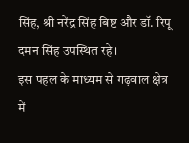सिंह, श्री नरेंद्र सिंह बिष्ट और डॉ. रिपू दमन सिंह उपस्थित रहे।
इस पहल के माध्यम से गढ़वाल क्षेत्र में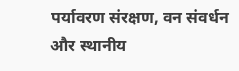पर्यावरण संरक्षण, वन संवर्धन और स्थानीय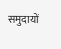समुदायों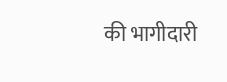की भागीदारी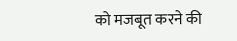को मजबूत करने की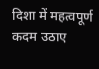दिशा में महत्वपूर्ण कदम उठाए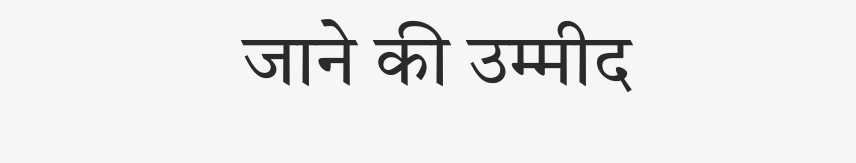जाने की उम्मीद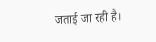जताई जा रही है।